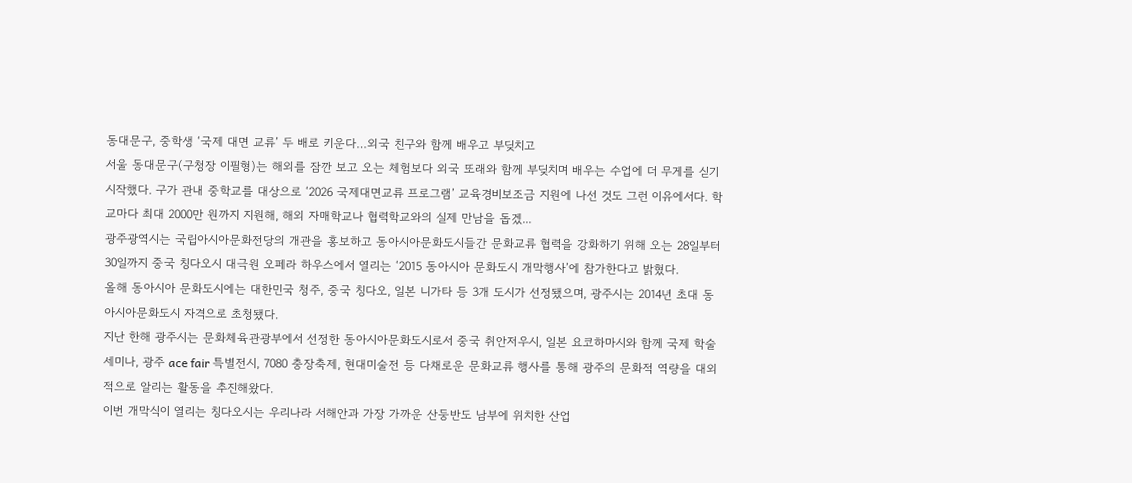동대문구, 중학생 ‘국제 대면 교류’ 두 배로 키운다…외국 친구와 함께 배우고 부딪치고
서울 동대문구(구청장 이필형)는 해외를 잠깐 보고 오는 체험보다 외국 또래와 함께 부딪치며 배우는 수업에 더 무게를 싣기 시작했다. 구가 관내 중학교를 대상으로 ‘2026 국제대면교류 프로그램’ 교육경비보조금 지원에 나선 것도 그런 이유에서다. 학교마다 최대 2000만 원까지 지원해, 해외 자매학교나 협력학교와의 실제 만남을 돕겠...
광주광역시는 국립아시아문화전당의 개관을 홍보하고 동아시아문화도시들간 문화교류 협력을 강화하기 위해 오는 28일부터 30일까지 중국 칭다오시 대극원 오페라 하우스에서 열리는 ‘2015 동아시아 문화도시 개막행사’에 참가한다고 밝혔다.
올해 동아시아 문화도시에는 대한민국 청주, 중국 칭다오, 일본 니가타 등 3개 도시가 선정됐으며, 광주시는 2014년 초대 동아시아문화도시 자격으로 초청됐다.
지난 한해 광주시는 문화체육관광부에서 선정한 동아시아문화도시로서 중국 취안저우시, 일본 요코하마시와 함께 국제 학술세미나, 광주 ace fair 특별전시, 7080 충장축제, 현대미술전 등 다채로운 문화교류 행사를 통해 광주의 문화적 역량을 대외적으로 알리는 활동을 추진해왔다.
이번 개막식이 열리는 칭다오시는 우리나라 서해안과 가장 가까운 산둥반도 남부에 위치한 산업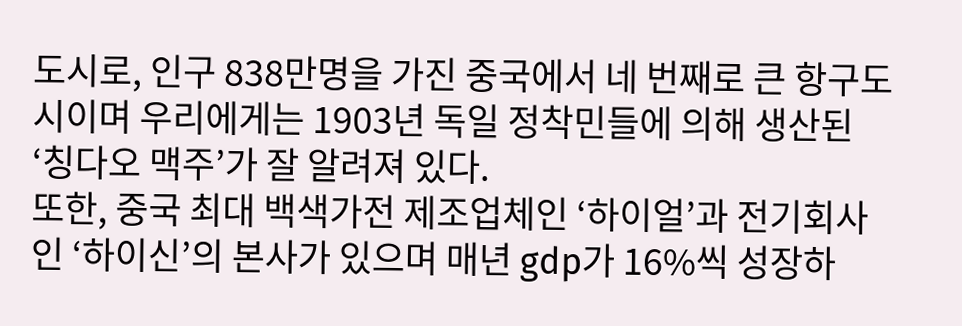도시로, 인구 838만명을 가진 중국에서 네 번째로 큰 항구도시이며 우리에게는 1903년 독일 정착민들에 의해 생산된 ‘칭다오 맥주’가 잘 알려져 있다.
또한, 중국 최대 백색가전 제조업체인 ‘하이얼’과 전기회사인 ‘하이신’의 본사가 있으며 매년 gdp가 16%씩 성장하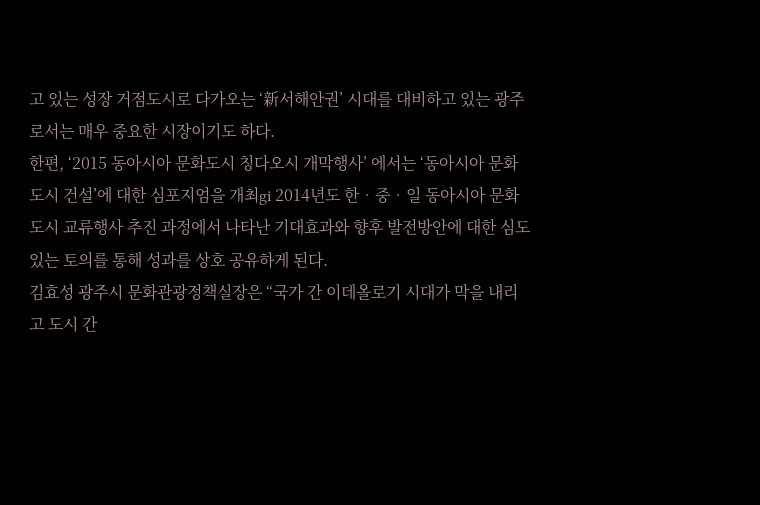고 있는 성장 거점도시로 다가오는 ‘新서해안권’ 시대를 대비하고 있는 광주로서는 매우 중요한 시장이기도 하다.
한편, ‘2015 동아시아 문화도시 칭다오시 개막행사’ 에서는 ‘동아시아 문화도시 건설’에 대한 심포지엄을 개최gi 2014년도 한‧중‧일 동아시아 문화도시 교류행사 추진 과정에서 나타난 기대효과와 향후 발전방안에 대한 심도있는 토의를 통해 성과를 상호 공유하게 된다.
김효성 광주시 문화관광정책실장은 “국가 간 이데올로기 시대가 막을 내리고 도시 간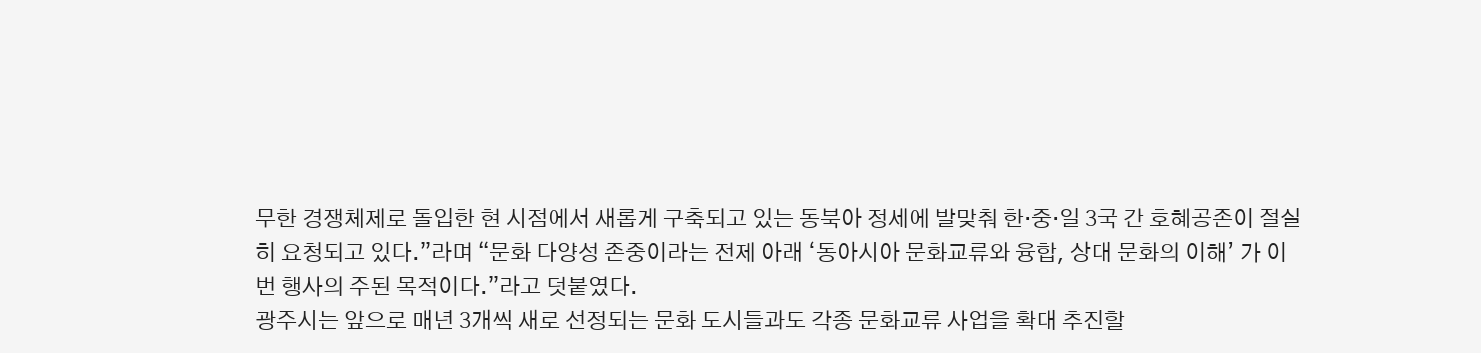무한 경쟁체제로 돌입한 현 시점에서 새롭게 구축되고 있는 동북아 정세에 발맞춰 한‧중‧일 3국 간 호혜공존이 절실히 요청되고 있다.”라며 “문화 다양성 존중이라는 전제 아래 ‘동아시아 문화교류와 융합, 상대 문화의 이해’ 가 이번 행사의 주된 목적이다.”라고 덧붙였다.
광주시는 앞으로 매년 3개씩 새로 선정되는 문화 도시들과도 각종 문화교류 사업을 확대 추진할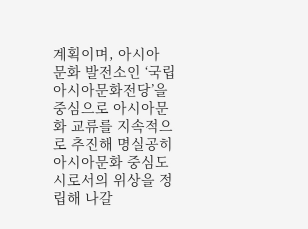계획이며, 아시아 문화 발전소인 ‘국립아시아문화전당’을 중심으로 아시아문화 교류를 지속적으로 추진해 명실공히 아시아문화 중심도시로서의 위상을 정립해 나갈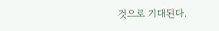것으로 기대된다.